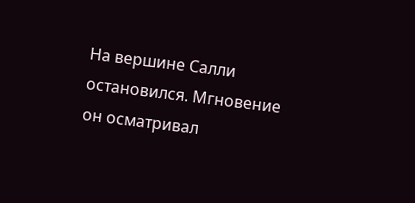На вершине Салли остановился. Мгновение он осматривал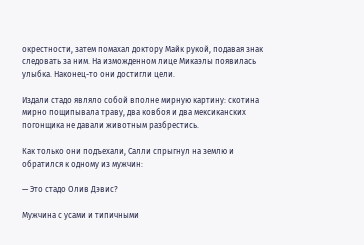окрестности, затем помахал доктору Майк рукой, подавая знак следовать за ним. На изможденном лице Микаэлы появилась улыбка. Наконец-то они достигли цели.

Издали стадо являло собой вполне мирную картину: скотина мирно пощипывала траву, два ковбоя и два мексиканских погонщика не давали животным разбрестись.

Как только они подъехали, Салли спрыгнул на землю и обратился к одному из мужчин:

— Это стадо Олив Дэвис?

Мужчина с усами и типичными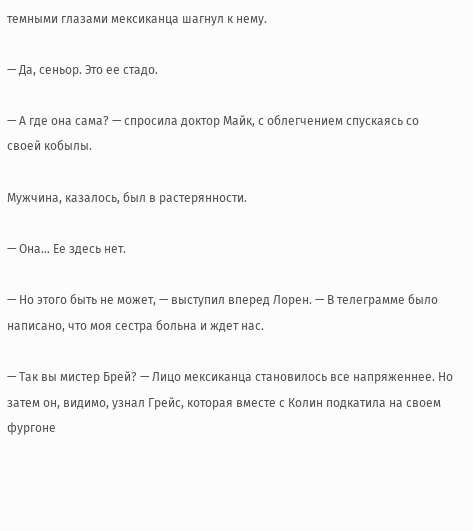темными глазами мексиканца шагнул к нему.

— Да, сеньор. Это ее стадо.

— А где она сама? — спросила доктор Майк, с облегчением спускаясь со своей кобылы.

Мужчина, казалось, был в растерянности.

— Она… Ее здесь нет.

— Но этого быть не может, — выступил вперед Лорен. — В телеграмме было написано, что моя сестра больна и ждет нас.

— Так вы мистер Брей? — Лицо мексиканца становилось все напряженнее. Но затем он, видимо, узнал Грейс, которая вместе с Колин подкатила на своем фургоне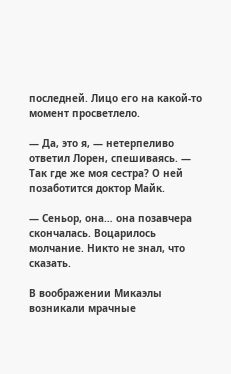последней. Лицо его на какой-то момент просветлело.

— Да, это я, — нетерпеливо ответил Лорен, спешиваясь. — Так где же моя сестра? О ней позаботится доктор Майк.

— Сеньор, она… она позавчера скончалась. Воцарилось молчание. Никто не знал, что сказать.

В воображении Микаэлы возникали мрачные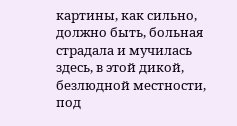картины, как сильно, должно быть, больная страдала и мучилась здесь, в этой дикой, безлюдной местности, под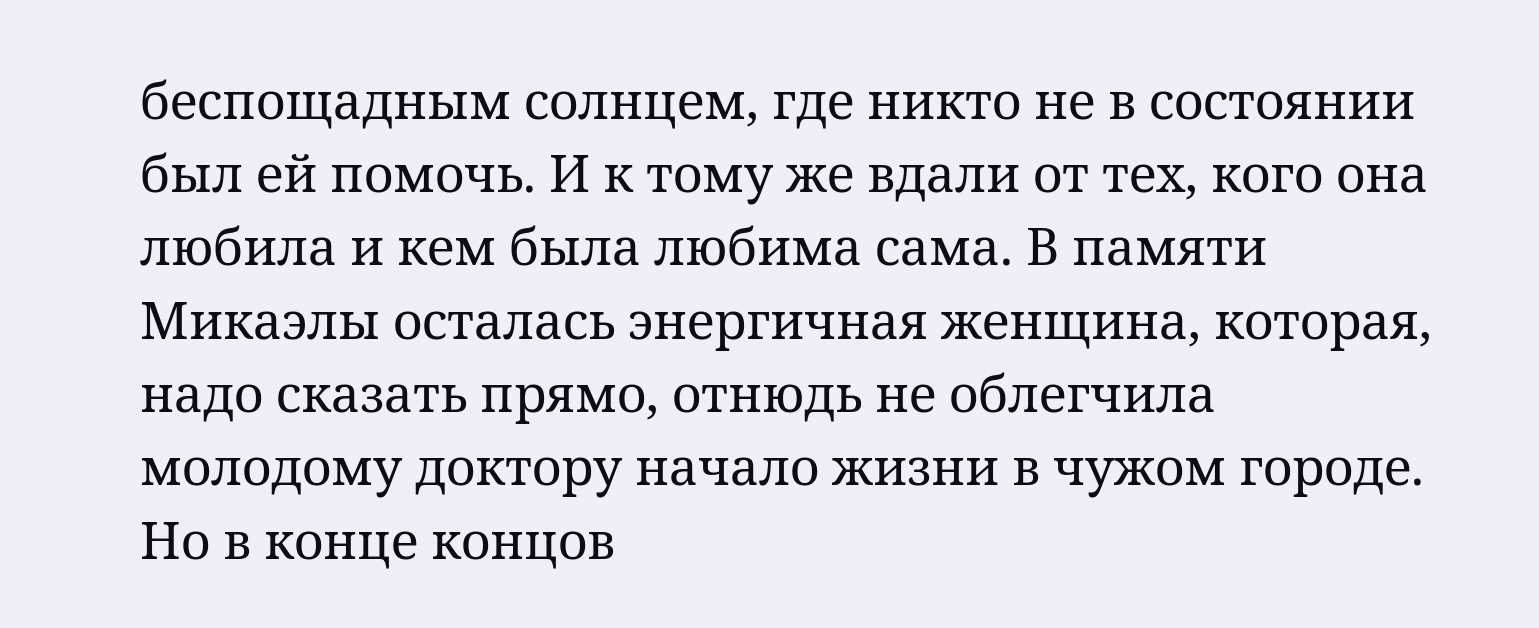беспощадным солнцем, где никто не в состоянии был ей помочь. И к тому же вдали от тех, кого она любила и кем была любима сама. В памяти Микаэлы осталась энергичная женщина, которая, надо сказать прямо, отнюдь не облегчила молодому доктору начало жизни в чужом городе. Но в конце концов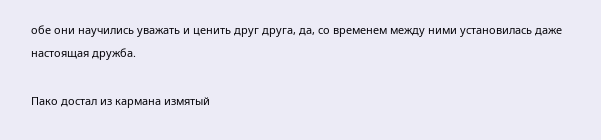обе они научились уважать и ценить друг друга, да, со временем между ними установилась даже настоящая дружба.

Пако достал из кармана измятый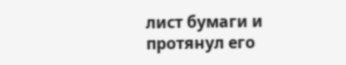лист бумаги и протянул его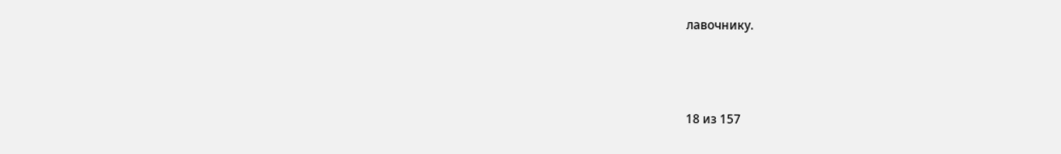лавочнику.



18 из 157